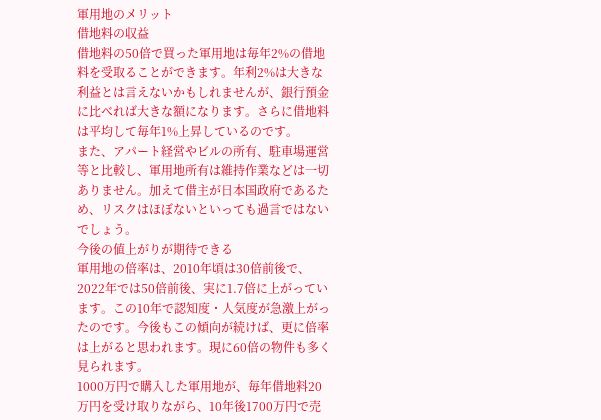軍用地のメリット
借地料の収益
借地料の50倍で買った軍用地は毎年2%の借地料を受取ることができます。年利2%は大きな利益とは言えないかもしれませんが、銀行預金に比べれば大きな額になります。さらに借地料は平均して毎年1%上昇しているのです。
また、アパート経営やビルの所有、駐車場運営等と比較し、軍用地所有は維持作業などは一切ありません。加えて借主が日本国政府であるため、リスクはほぼないといっても過言ではないでしょう。
今後の値上がりが期待できる
軍用地の倍率は、2010年頃は30倍前後で、2022年では50倍前後、実に1.7倍に上がっています。この10年で認知度・人気度が急激上がったのです。今後もこの傾向が続けば、更に倍率は上がると思われます。現に60倍の物件も多く見られます。
1000万円で購入した軍用地が、毎年借地料20万円を受け取りながら、10年後1700万円で売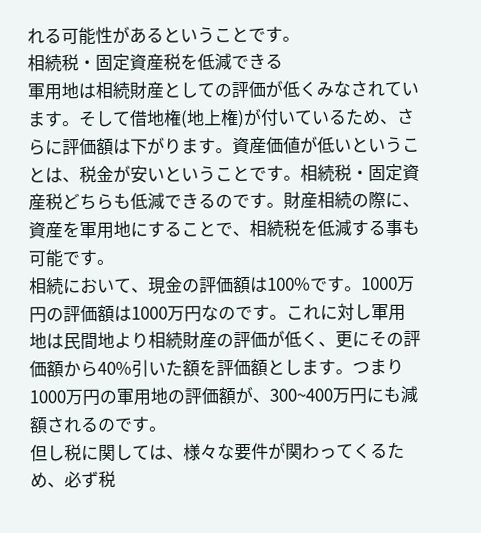れる可能性があるということです。
相続税・固定資産税を低減できる
軍用地は相続財産としての評価が低くみなされています。そして借地権(地上権)が付いているため、さらに評価額は下がります。資産価値が低いということは、税金が安いということです。相続税・固定資産税どちらも低減できるのです。財産相続の際に、資産を軍用地にすることで、相続税を低減する事も可能です。
相続において、現金の評価額は100%です。1000万円の評価額は1000万円なのです。これに対し軍用地は民間地より相続財産の評価が低く、更にその評価額から40%引いた額を評価額とします。つまり1000万円の軍用地の評価額が、300~400万円にも減額されるのです。
但し税に関しては、様々な要件が関わってくるため、必ず税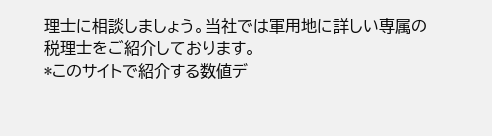理士に相談しましょう。当社では軍用地に詳しい専属の税理士をご紹介しております。
*このサイトで紹介する数値デ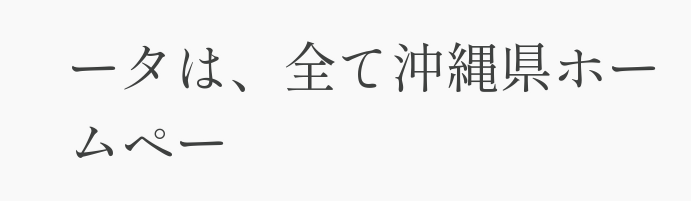ータは、全て沖縄県ホームペー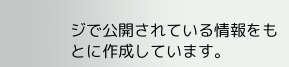ジで公開されている情報をもとに作成しています。